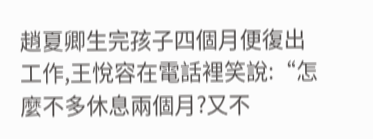趙夏卿生完孩子四個月便復出工作,王悅容在電話裡笑說:“怎麼不多休息兩個月?又不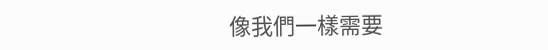像我們一樣需要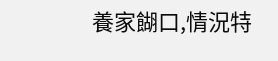養家餬口,情況特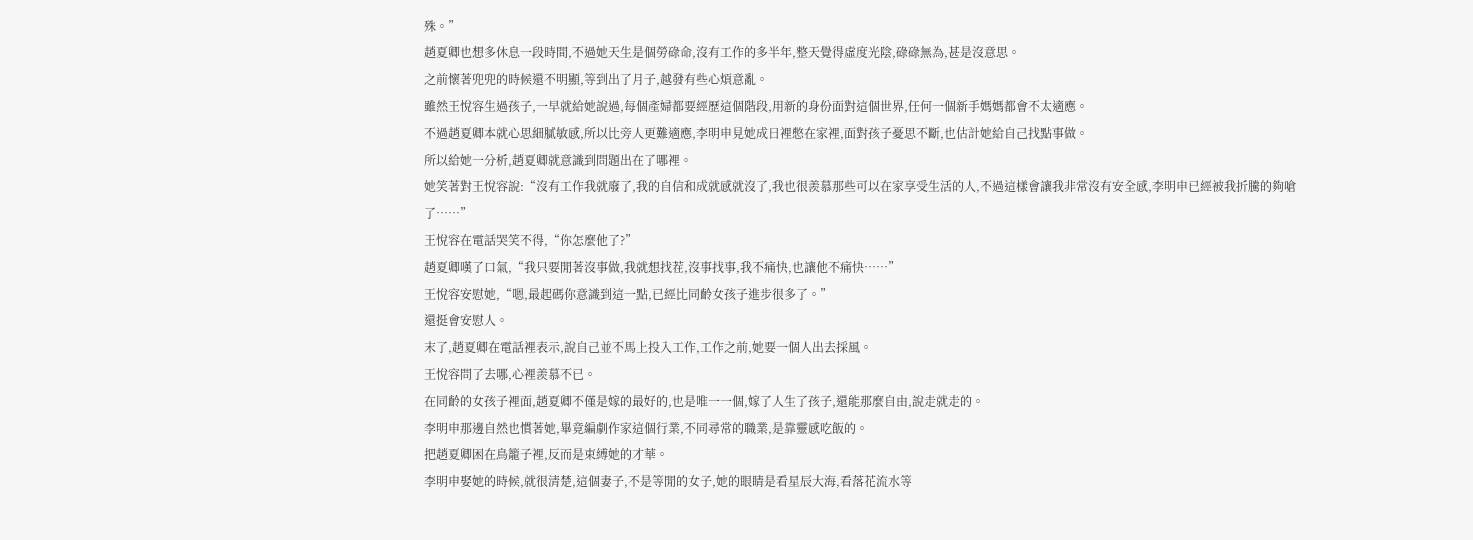殊。”
趙夏卿也想多休息一段時間,不過她天生是個勞碌命,沒有工作的多半年,整天覺得虛度光陰,碌碌無為,甚是沒意思。
之前懷著兜兜的時候還不明顯,等到出了月子,越發有些心煩意亂。
雖然王悅容生過孩子,一早就給她說過,每個產婦都要經歷這個階段,用新的身份面對這個世界,任何一個新手媽媽都會不太適應。
不過趙夏卿本就心思細膩敏感,所以比旁人更難適應,李明申見她成日裡憋在家裡,面對孩子憂思不斷,也估計她給自己找點事做。
所以給她一分析,趙夏卿就意識到問題出在了哪裡。
她笑著對王悅容說:“沒有工作我就廢了,我的自信和成就感就沒了,我也很羨慕那些可以在家享受生活的人,不過這樣會讓我非常沒有安全感,李明申已經被我折騰的夠嗆了……”
王悅容在電話哭笑不得,“你怎麼他了?”
趙夏卿嘆了口氣,“我只要閒著沒事做,我就想找茬,沒事找事,我不痛快,也讓他不痛快……”
王悅容安慰她,“嗯,最起碼你意識到這一點,已經比同齡女孩子進步很多了。”
還挺會安慰人。
末了,趙夏卿在電話裡表示,說自己並不馬上投入工作,工作之前,她要一個人出去採風。
王悅容問了去哪,心裡羨慕不已。
在同齡的女孩子裡面,趙夏卿不僅是嫁的最好的,也是唯一一個,嫁了人生了孩子,還能那麼自由,說走就走的。
李明申那邊自然也慣著她,畢竟編劇作家這個行業,不同尋常的職業,是靠靈感吃飯的。
把趙夏卿困在鳥籠子裡,反而是束縛她的才華。
李明申娶她的時候,就很清楚,這個妻子,不是等閒的女子,她的眼睛是看星辰大海,看落花流水等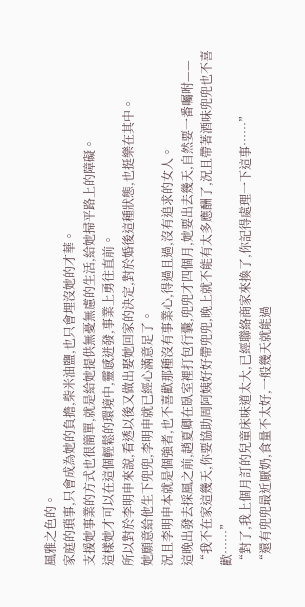風雅之色的。
家庭的瑣事,只會成為她的負擔,柴米油鹽,也只會埋沒她的才華。
支援她事業的方式也很簡單,就是給她提供無憂無慮的生活,給她掃平路上的障礙。
這樣她才可以在這個輕鬆的環境中,靈感迸發,事業上勇往直前。
所以對於李明申來說,看透以後又做出娶她回家的決定,對於婚後這種狀態,也挺樂在其中。
她願意給他生下兜兜,李明申就已經心滿意足了。
況且李明申本就是個強者,也不喜歡那種沒有事業心,得過且過,沒有追求的女人。
這晚出發去採風之前,趙夏卿在臥室裡打包行囊,兜兜才四個月,她要出去幾天,自然要一番囑咐——
“我不在家這幾天,你要協助周阿姨好好帶兜兜,晚上就不能有太多應酬了,況且帶著酒味兜兜也不喜歡……”
“對了,我上個月訂的兒童床味道太大,已經聯絡商家來換了,你記得處理一下這事……”
“還有兜兜最近厭奶,食量不太好,一般幾天就能過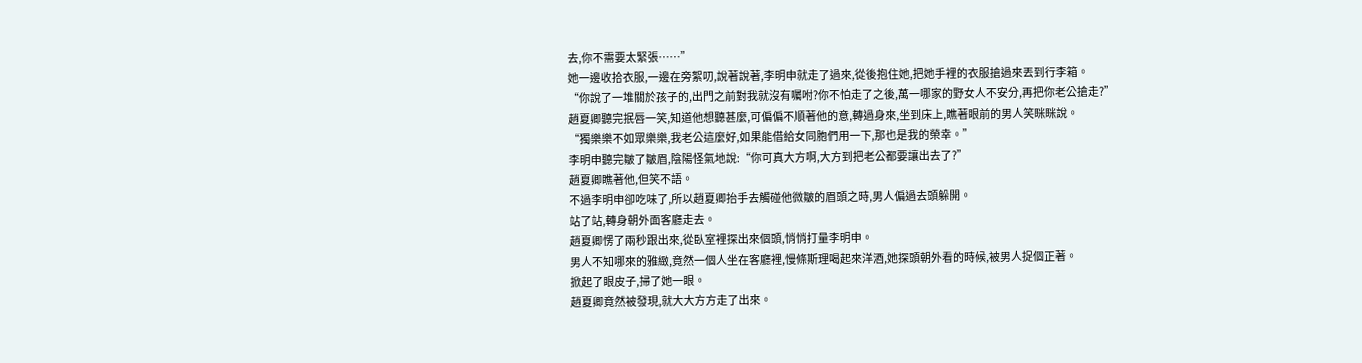去,你不需要太緊張……”
她一邊收拾衣服,一邊在旁絮叨,說著說著,李明申就走了過來,從後抱住她,把她手裡的衣服搶過來丟到行李箱。
“你說了一堆關於孩子的,出門之前對我就沒有囑咐?你不怕走了之後,萬一哪家的野女人不安分,再把你老公搶走?”
趙夏卿聽完抿唇一笑,知道他想聽甚麼,可偏偏不順著他的意,轉過身來,坐到床上,瞧著眼前的男人笑眯眯說。
“獨樂樂不如眾樂樂,我老公這麼好,如果能借給女同胞們用一下,那也是我的榮幸。”
李明申聽完皺了皺眉,陰陽怪氣地說:“你可真大方啊,大方到把老公都要讓出去了?”
趙夏卿瞧著他,但笑不語。
不過李明申卻吃味了,所以趙夏卿抬手去觸碰他微皺的眉頭之時,男人偏過去頭躲開。
站了站,轉身朝外面客廳走去。
趙夏卿愣了兩秒跟出來,從臥室裡探出來個頭,悄悄打量李明申。
男人不知哪來的雅緻,竟然一個人坐在客廳裡,慢條斯理喝起來洋酒,她探頭朝外看的時候,被男人捉個正著。
掀起了眼皮子,掃了她一眼。
趙夏卿竟然被發現,就大大方方走了出來。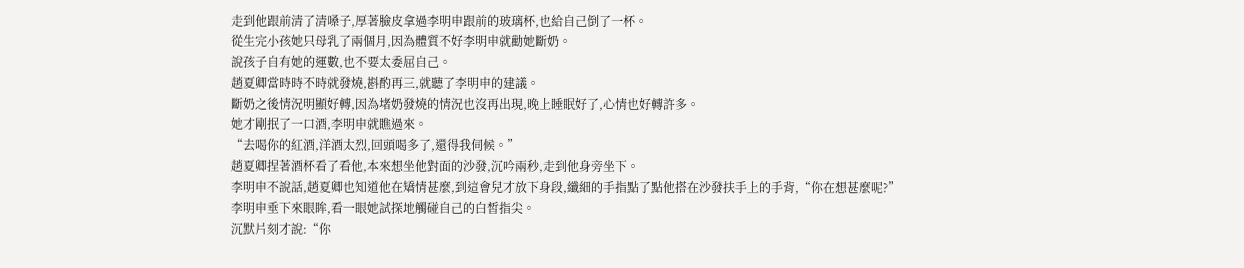走到他跟前清了清嗓子,厚著臉皮拿過李明申跟前的玻璃杯,也給自己倒了一杯。
從生完小孩她只母乳了兩個月,因為體質不好李明申就勸她斷奶。
說孩子自有她的運數,也不要太委屈自己。
趙夏卿當時時不時就發燒,斟酌再三,就聽了李明申的建議。
斷奶之後情況明顯好轉,因為堵奶發燒的情況也沒再出現,晚上睡眠好了,心情也好轉許多。
她才剛抿了一口酒,李明申就瞧過來。
“去喝你的紅酒,洋酒太烈,回頭喝多了,還得我伺候。”
趙夏卿捏著酒杯看了看他,本來想坐他對面的沙發,沉吟兩秒,走到他身旁坐下。
李明申不說話,趙夏卿也知道他在矯情甚麼,到這會兒才放下身段,纖細的手指點了點他搭在沙發扶手上的手背,“你在想甚麼呢?”
李明申垂下來眼眸,看一眼她試探地觸碰自己的白皙指尖。
沉默片刻才說:“你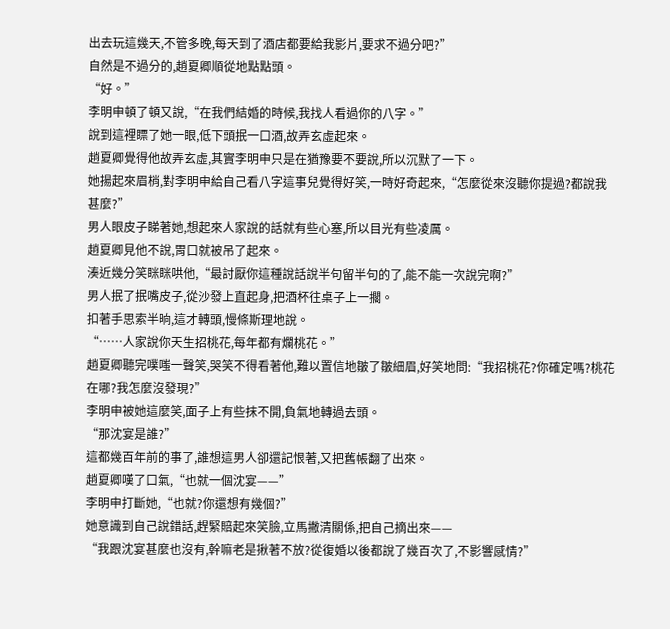出去玩這幾天,不管多晚,每天到了酒店都要給我影片,要求不過分吧?”
自然是不過分的,趙夏卿順從地點點頭。
“好。”
李明申頓了頓又說,“在我們結婚的時候,我找人看過你的八字。”
說到這裡瞟了她一眼,低下頭抿一口酒,故弄玄虛起來。
趙夏卿覺得他故弄玄虛,其實李明申只是在猶豫要不要說,所以沉默了一下。
她揚起來眉梢,對李明申給自己看八字這事兒覺得好笑,一時好奇起來,“怎麼從來沒聽你提過?都說我甚麼?”
男人眼皮子睇著她,想起來人家說的話就有些心塞,所以目光有些凌厲。
趙夏卿見他不說,胃口就被吊了起來。
湊近幾分笑眯眯哄他,“最討厭你這種說話說半句留半句的了,能不能一次說完啊?”
男人抿了抿嘴皮子,從沙發上直起身,把酒杯往桌子上一擱。
扣著手思索半晌,這才轉頭,慢條斯理地說。
“……人家說你天生招桃花,每年都有爛桃花。”
趙夏卿聽完噗嗤一聲笑,哭笑不得看著他,難以置信地皺了皺細眉,好笑地問:“我招桃花?你確定嗎?桃花在哪?我怎麼沒發現?”
李明申被她這麼笑,面子上有些抹不開,負氣地轉過去頭。
“那沈宴是誰?”
這都幾百年前的事了,誰想這男人卻還記恨著,又把舊帳翻了出來。
趙夏卿嘆了口氣,“也就一個沈宴——”
李明申打斷她,“也就?你還想有幾個?”
她意識到自己說錯話,趕緊賠起來笑臉,立馬撇清關係,把自己摘出來——
“我跟沈宴甚麼也沒有,幹嘛老是揪著不放?從復婚以後都說了幾百次了,不影響感情?”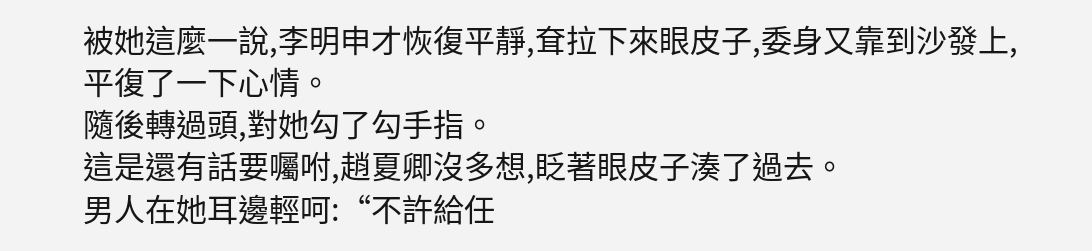被她這麼一說,李明申才恢復平靜,耷拉下來眼皮子,委身又靠到沙發上,平復了一下心情。
隨後轉過頭,對她勾了勾手指。
這是還有話要囑咐,趙夏卿沒多想,眨著眼皮子湊了過去。
男人在她耳邊輕呵:“不許給任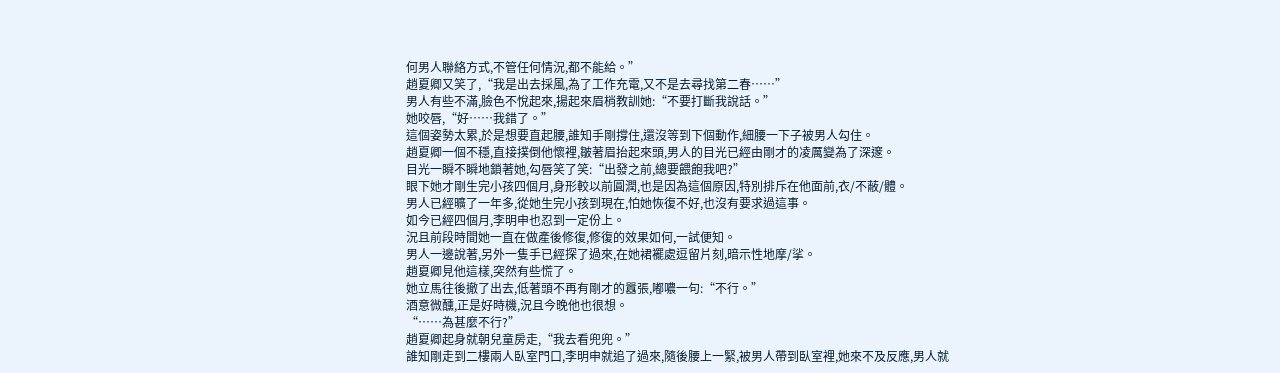何男人聯絡方式,不管任何情況,都不能給。”
趙夏卿又笑了,“我是出去採風,為了工作充電,又不是去尋找第二春……”
男人有些不滿,臉色不悅起來,揚起來眉梢教訓她:“不要打斷我說話。”
她咬唇,“好……我錯了。”
這個姿勢太累,於是想要直起腰,誰知手剛撐住,還沒等到下個動作,細腰一下子被男人勾住。
趙夏卿一個不穩,直接撲倒他懷裡,皺著眉抬起來頭,男人的目光已經由剛才的凌厲變為了深邃。
目光一瞬不瞬地鎖著她,勾唇笑了笑:“出發之前,總要餵飽我吧?”
眼下她才剛生完小孩四個月,身形較以前圓潤,也是因為這個原因,特別排斥在他面前,衣/不蔽/體。
男人已經曠了一年多,從她生完小孩到現在,怕她恢復不好,也沒有要求過這事。
如今已經四個月,李明申也忍到一定份上。
況且前段時間她一直在做產後修復,修復的效果如何,一試便知。
男人一邊說著,另外一隻手已經探了過來,在她裙襬處逗留片刻,暗示性地摩/挲。
趙夏卿見他這樣,突然有些慌了。
她立馬往後撤了出去,低著頭不再有剛才的囂張,嘟噥一句:“不行。”
酒意微醺,正是好時機,況且今晚他也很想。
“……為甚麼不行?”
趙夏卿起身就朝兒童房走,“我去看兜兜。”
誰知剛走到二樓兩人臥室門口,李明申就追了過來,隨後腰上一緊,被男人帶到臥室裡,她來不及反應,男人就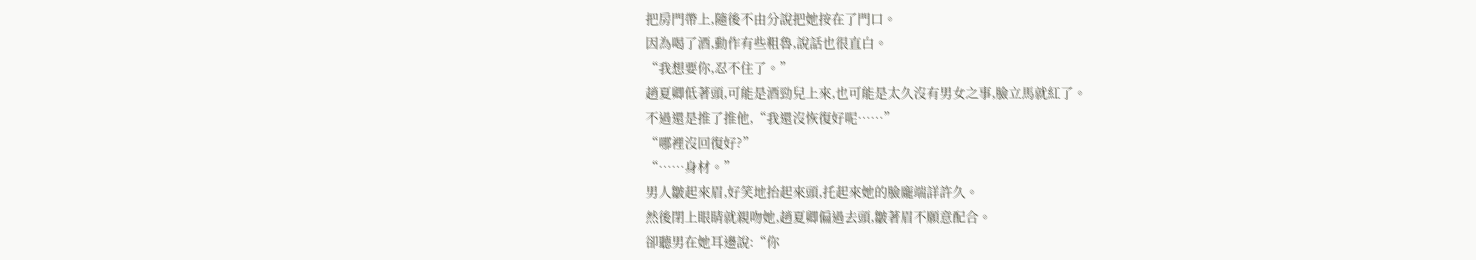把房門帶上,隨後不由分說把她按在了門口。
因為喝了酒,動作有些粗魯,說話也很直白。
“我想要你,忍不住了。”
趙夏卿低著頭,可能是酒勁兒上來,也可能是太久沒有男女之事,臉立馬就紅了。
不過還是推了推他,“我還沒恢復好呢……”
“哪裡沒回復好?”
“……身材。”
男人皺起來眉,好笑地抬起來頭,托起來她的臉龐端詳許久。
然後閉上眼睛就親吻她,趙夏卿偏過去頭,皺著眉不願意配合。
卻聽男在她耳邊說:“你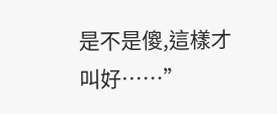是不是傻,這樣才叫好……”